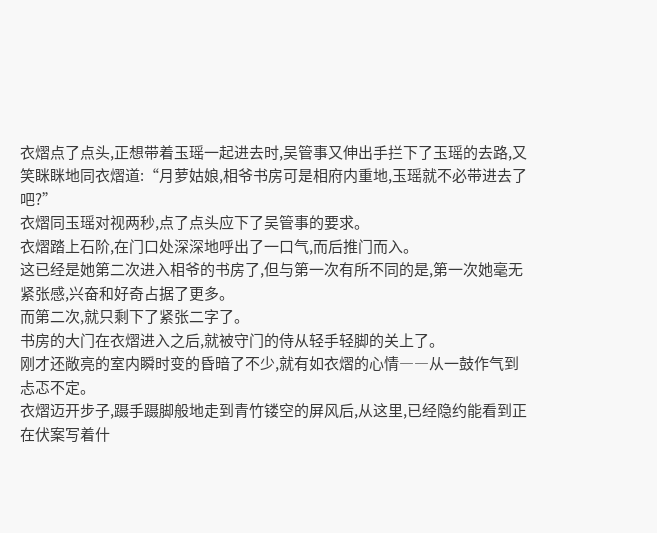衣熠点了点头,正想带着玉瑶一起进去时,吴管事又伸出手拦下了玉瑶的去路,又笑眯眯地同衣熠道:“月萝姑娘,相爷书房可是相府内重地,玉瑶就不必带进去了吧?”
衣熠同玉瑶对视两秒,点了点头应下了吴管事的要求。
衣熠踏上石阶,在门口处深深地呼出了一口气,而后推门而入。
这已经是她第二次进入相爷的书房了,但与第一次有所不同的是,第一次她毫无紧张感,兴奋和好奇占据了更多。
而第二次,就只剩下了紧张二字了。
书房的大门在衣熠进入之后,就被守门的侍从轻手轻脚的关上了。
刚才还敞亮的室内瞬时变的昏暗了不少,就有如衣熠的心情――从一鼓作气到忐忑不定。
衣熠迈开步子,蹑手蹑脚般地走到青竹镂空的屏风后,从这里,已经隐约能看到正在伏案写着什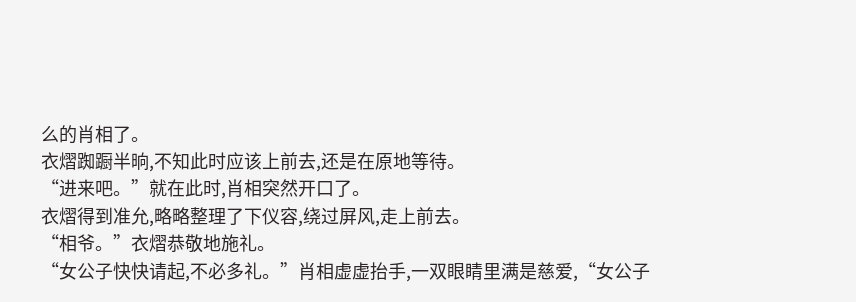么的肖相了。
衣熠踟蹰半晌,不知此时应该上前去,还是在原地等待。
“进来吧。”就在此时,肖相突然开口了。
衣熠得到准允,略略整理了下仪容,绕过屏风,走上前去。
“相爷。”衣熠恭敬地施礼。
“女公子快快请起,不必多礼。”肖相虚虚抬手,一双眼睛里满是慈爱,“女公子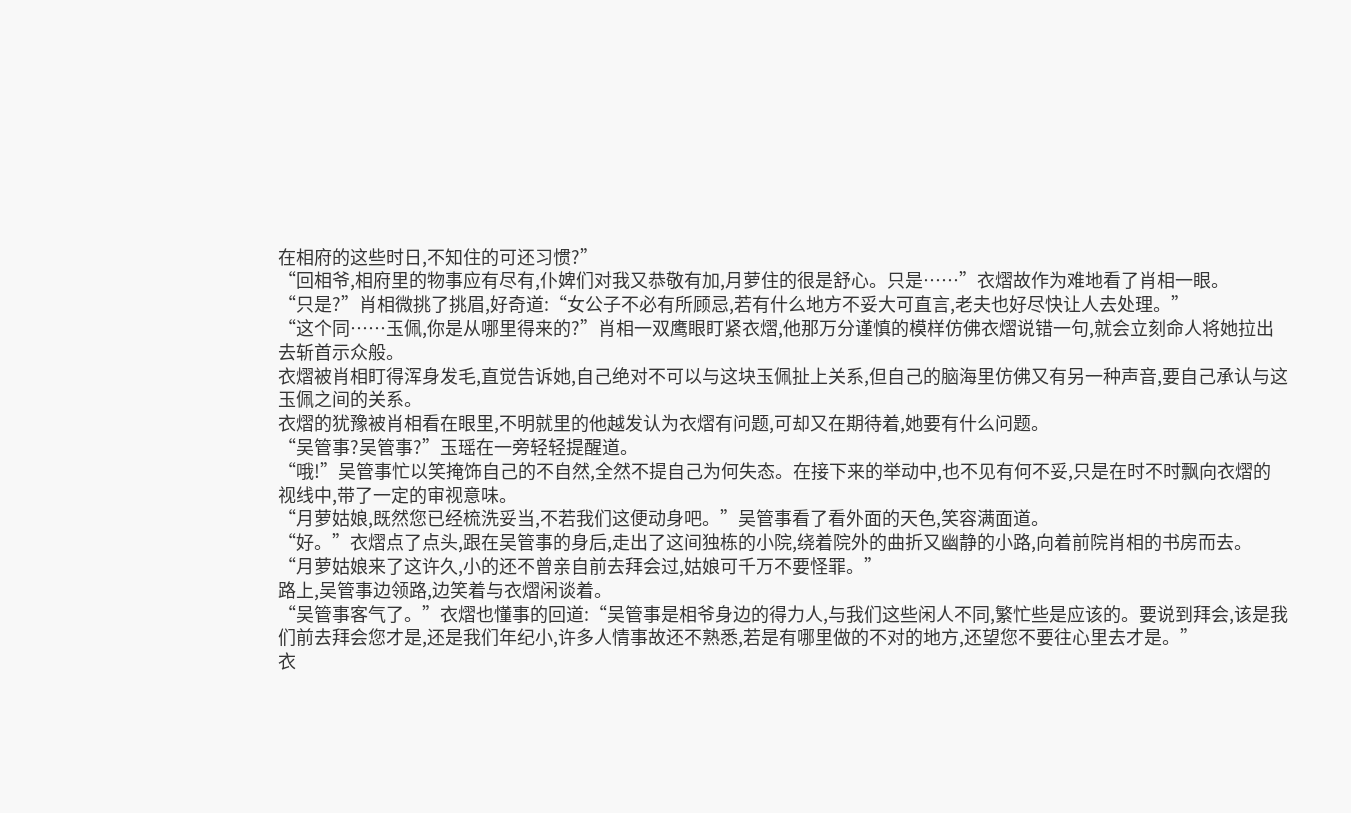在相府的这些时日,不知住的可还习惯?”
“回相爷,相府里的物事应有尽有,仆婢们对我又恭敬有加,月萝住的很是舒心。只是……”衣熠故作为难地看了肖相一眼。
“只是?”肖相微挑了挑眉,好奇道:“女公子不必有所顾忌,若有什么地方不妥大可直言,老夫也好尽快让人去处理。”
“这个同……玉佩,你是从哪里得来的?”肖相一双鹰眼盯紧衣熠,他那万分谨慎的模样仿佛衣熠说错一句,就会立刻命人将她拉出去斩首示众般。
衣熠被肖相盯得浑身发毛,直觉告诉她,自己绝对不可以与这块玉佩扯上关系,但自己的脑海里仿佛又有另一种声音,要自己承认与这玉佩之间的关系。
衣熠的犹豫被肖相看在眼里,不明就里的他越发认为衣熠有问题,可却又在期待着,她要有什么问题。
“吴管事?吴管事?”玉瑶在一旁轻轻提醒道。
“哦!”吴管事忙以笑掩饰自己的不自然,全然不提自己为何失态。在接下来的举动中,也不见有何不妥,只是在时不时飘向衣熠的视线中,带了一定的审视意味。
“月萝姑娘,既然您已经梳洗妥当,不若我们这便动身吧。”吴管事看了看外面的天色,笑容满面道。
“好。”衣熠点了点头,跟在吴管事的身后,走出了这间独栋的小院,绕着院外的曲折又幽静的小路,向着前院肖相的书房而去。
“月萝姑娘来了这许久,小的还不曾亲自前去拜会过,姑娘可千万不要怪罪。”
路上,吴管事边领路,边笑着与衣熠闲谈着。
“吴管事客气了。”衣熠也懂事的回道:“吴管事是相爷身边的得力人,与我们这些闲人不同,繁忙些是应该的。要说到拜会,该是我们前去拜会您才是,还是我们年纪小,许多人情事故还不熟悉,若是有哪里做的不对的地方,还望您不要往心里去才是。”
衣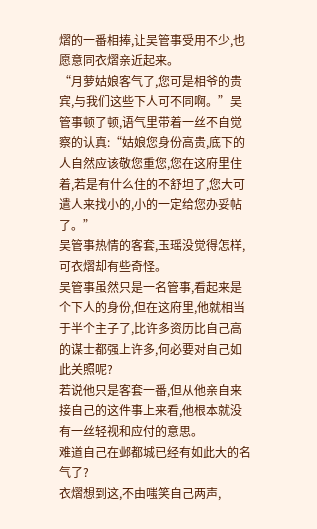熠的一番相捧,让吴管事受用不少,也愿意同衣熠亲近起来。
“月萝姑娘客气了,您可是相爷的贵宾,与我们这些下人可不同啊。”吴管事顿了顿,语气里带着一丝不自觉察的认真:“姑娘您身份高贵,底下的人自然应该敬您重您,您在这府里住着,若是有什么住的不舒坦了,您大可遣人来找小的,小的一定给您办妥帖了。”
吴管事热情的客套,玉瑶没觉得怎样,可衣熠却有些奇怪。
吴管事虽然只是一名管事,看起来是个下人的身份,但在这府里,他就相当于半个主子了,比许多资历比自己高的谋士都强上许多,何必要对自己如此关照呢?
若说他只是客套一番,但从他亲自来接自己的这件事上来看,他根本就没有一丝轻视和应付的意思。
难道自己在邺都城已经有如此大的名气了?
衣熠想到这,不由嗤笑自己两声,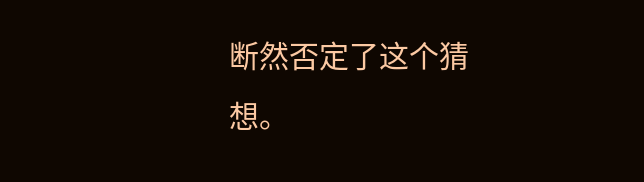断然否定了这个猜想。